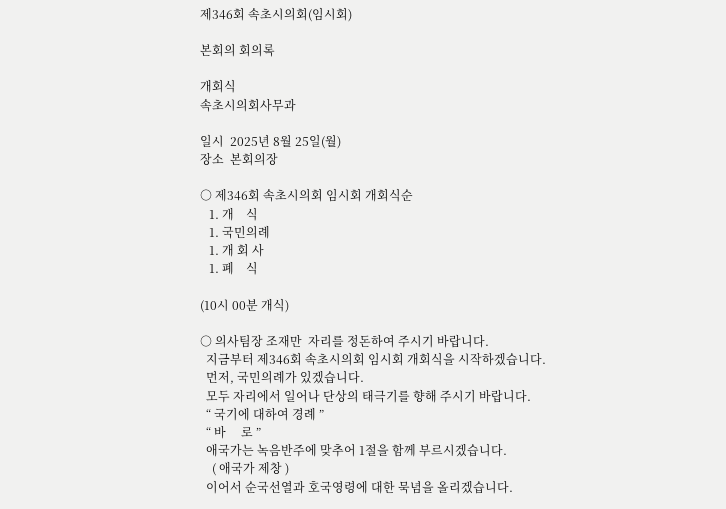제346회 속초시의회(임시회)

본회의 회의록

개회식
속초시의회사무과

일시  2025년 8월 25일(월)
장소  본회의장

○ 제346회 속초시의회 임시회 개회식순
   1. 개    식
   1. 국민의례
   1. 개 회 사
   1. 폐    식

(10시 00분 개식)

○ 의사팀장 조재만  자리를 정돈하여 주시기 바랍니다.
  지금부터 제346회 속초시의회 임시회 개회식을 시작하겠습니다.
  먼저, 국민의례가 있겠습니다.
  모두 자리에서 일어나 단상의 태극기를 향해 주시기 바랍니다.
  “ 국기에 대하여 경례 ”
  “ 바     로 ”
  애국가는 녹음반주에 맞추어 1절을 함께 부르시겠습니다.
    ( 애국가 제창 )
  이어서 순국선열과 호국영령에 대한 묵념을 올리겠습니다.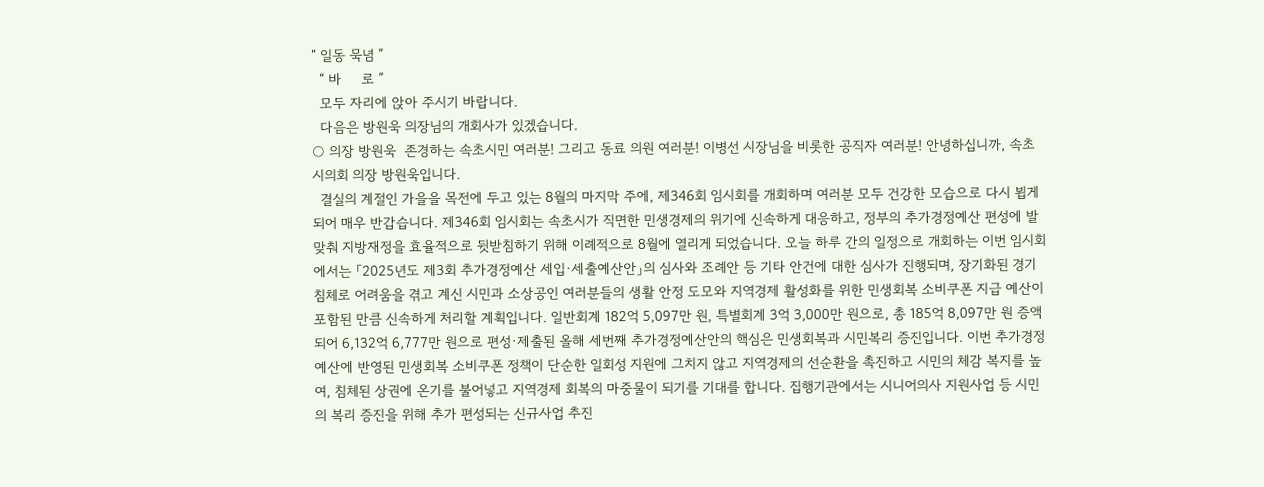“ 일동 묵념 ”
  “ 바     로 ”
  모두 자리에 앉아 주시기 바랍니다.
  다음은 방원욱 의장님의 개회사가 있겠습니다.
○ 의장 방원욱  존경하는 속초시민 여러분! 그리고 동료 의원 여러분! 이병선 시장님을 비롯한 공직자 여러분! 안녕하십니까, 속초시의회 의장 방원욱입니다.
  결실의 계절인 가을을 목전에 두고 있는 8월의 마지막 주에, 제346회 임시회를 개회하며 여러분 모두 건강한 모습으로 다시 뵙게 되어 매우 반갑습니다. 제346회 임시회는 속초시가 직면한 민생경제의 위기에 신속하게 대응하고, 정부의 추가경정예산 편성에 발맞춰 지방재정을 효율적으로 뒷받침하기 위해 이례적으로 8월에 열리게 되었습니다. 오늘 하루 간의 일정으로 개회하는 이번 임시회에서는 「2025년도 제3회 추가경정예산 세입·세출예산안」의 심사와 조례안 등 기타 안건에 대한 심사가 진행되며, 장기화된 경기 침체로 어려움을 겪고 계신 시민과 소상공인 여러분들의 생활 안정 도모와 지역경제 활성화를 위한 민생회복 소비쿠폰 지급 예산이 포함된 만큼 신속하게 처리할 계획입니다. 일반회계 182억 5,097만 원, 특별회계 3억 3,000만 원으로, 총 185억 8,097만 원 증액되어 6,132억 6,777만 원으로 편성·제출된 올해 세번째 추가경정예산안의 핵심은 민생회복과 시민복리 증진입니다. 이번 추가경정예산에 반영된 민생회복 소비쿠폰 정책이 단순한 일회성 지원에 그치지 않고 지역경제의 선순환을 촉진하고 시민의 체감 복지를 높여, 침체된 상권에 온기를 불어넣고 지역경제 회복의 마중물이 되기를 기대를 합니다. 집행기관에서는 시니어의사 지원사업 등 시민의 복리 증진을 위해 추가 편성되는 신규사업 추진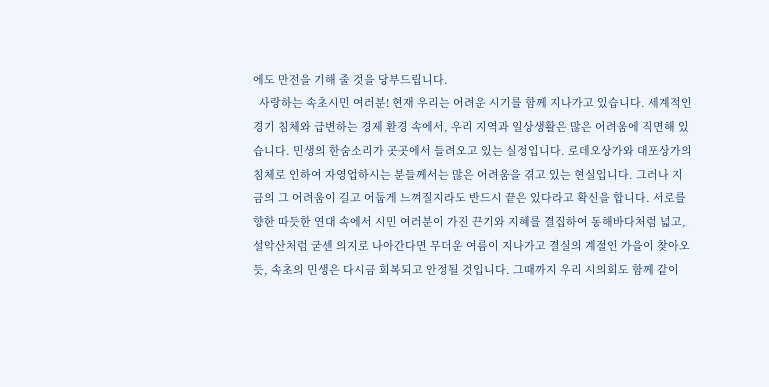에도 만전을 기해 줄 것을 당부드립니다.
  사랑하는 속초시민 여러분! 현재 우리는 어려운 시기를 함께 지나가고 있습니다. 세계적인 경기 침체와 급변하는 경제 환경 속에서, 우리 지역과 일상생활은 많은 어려움에 직면해 있습니다. 민생의 한숨소리가 곳곳에서 들려오고 있는 실정입니다. 로데오상가와 대포상가의 침체로 인하여 자영업하시는 분들께서는 많은 어려움을 겪고 있는 현실입니다. 그러나 지금의 그 어려움이 길고 어둡게 느껴질지라도 반드시 끝은 있다라고 확신을 합니다. 서로를 향한 따듯한 연대 속에서 시민 여러분이 가진 끈기와 지혜를 결집하여 동해바다처럼 넓고, 설악산처럼 굳센 의지로 나아간다면 무더운 여름이 지나가고 결실의 계절인 가을이 찾아오듯, 속초의 민생은 다시금 회복되고 안정될 것입니다. 그때까지 우리 시의회도 함께 같이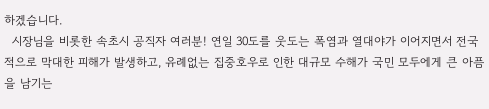하겠습니다.
  시장님을 비롯한 속초시 공직자 여러분! 연일 30도를 웃도는 폭염과 열대야가 이어지면서 전국적으로 막대한 피해가 발생하고, 유례없는 집중호우로 인한 대규모 수해가 국민 모두에게 큰 아픔을 남기는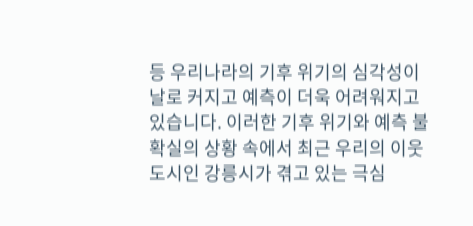등 우리나라의 기후 위기의 심각성이 날로 커지고 예측이 더욱 어려워지고 있습니다. 이러한 기후 위기와 예측 불확실의 상황 속에서 최근 우리의 이웃 도시인 강릉시가 겪고 있는 극심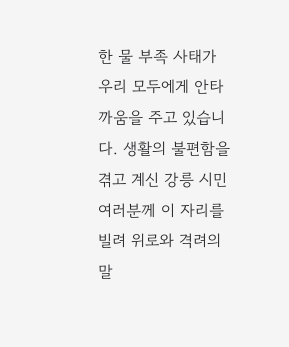한 물 부족 사태가 우리 모두에게 안타까움을 주고 있습니다. 생활의 불편함을 겪고 계신 강릉 시민 여러분께 이 자리를 빌려 위로와 격려의 말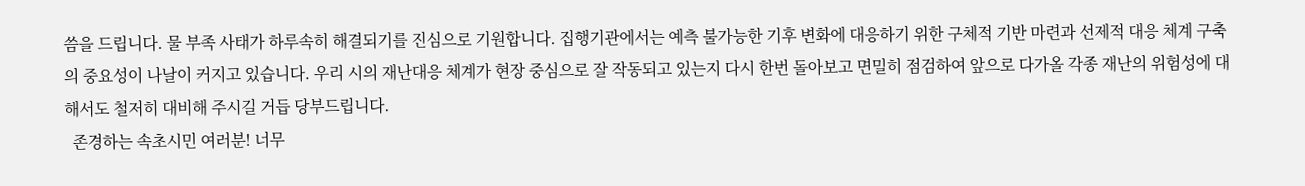씀을 드립니다. 물 부족 사태가 하루속히 해결되기를 진심으로 기원합니다. 집행기관에서는 예측 불가능한 기후 변화에 대응하기 위한 구체적 기반 마련과 선제적 대응 체계 구축의 중요성이 나날이 커지고 있습니다. 우리 시의 재난대응 체계가 현장 중심으로 잘 작동되고 있는지 다시 한번 돌아보고 면밀히 점검하여 앞으로 다가올 각종 재난의 위험성에 대해서도 철저히 대비해 주시길 거듭 당부드립니다.
  존경하는 속초시민 여러분! 너무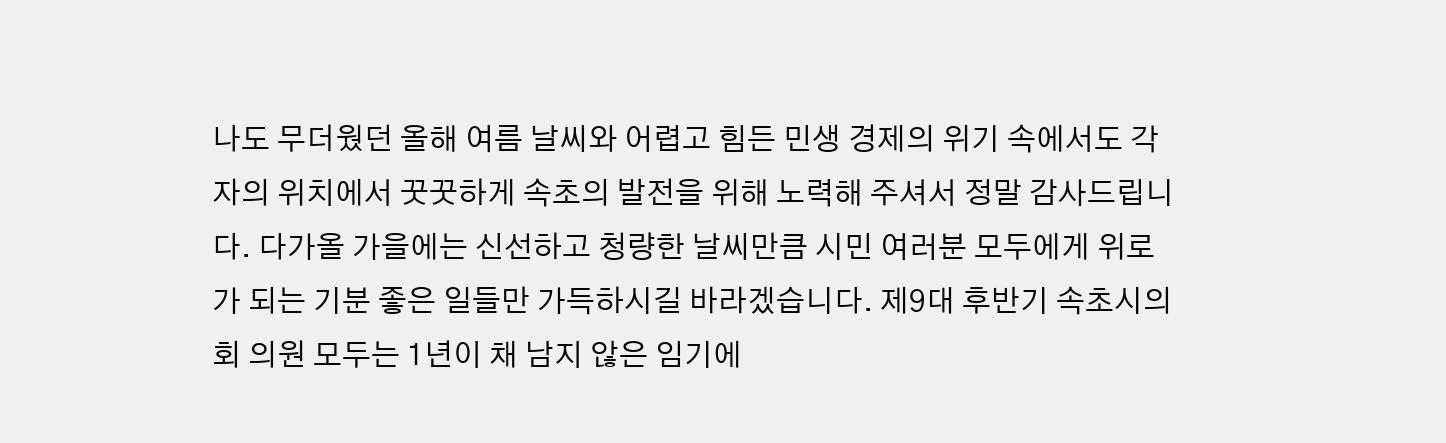나도 무더웠던 올해 여름 날씨와 어렵고 힘든 민생 경제의 위기 속에서도 각자의 위치에서 꿋꿋하게 속초의 발전을 위해 노력해 주셔서 정말 감사드립니다. 다가올 가을에는 신선하고 청량한 날씨만큼 시민 여러분 모두에게 위로가 되는 기분 좋은 일들만 가득하시길 바라겠습니다. 제9대 후반기 속초시의회 의원 모두는 1년이 채 남지 않은 임기에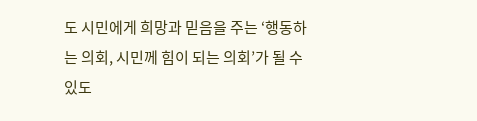도 시민에게 희망과 믿음을 주는 ‘행동하는 의회, 시민께 힘이 되는 의회’가 될 수 있도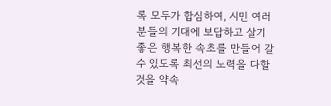록 모두가 합심하여, 시민 여러분들의 기대에 보답하고 살기 좋은 행복한 속초를 만들어 갈 수 있도록 최선의 노력을 다할 것을 약속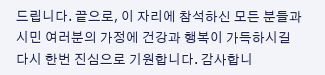드립니다. 끝으로, 이 자리에 참석하신 모든 분들과 시민 여러분의 가정에 건강과 행복이 가득하시길 다시 한번 진심으로 기원합니다. 감사합니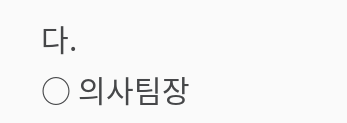다.
○ 의사팀장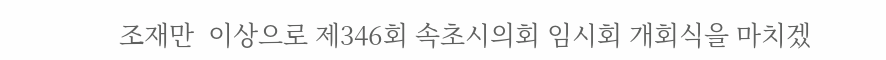조재만  이상으로 제346회 속초시의회 임시회 개회식을 마치겠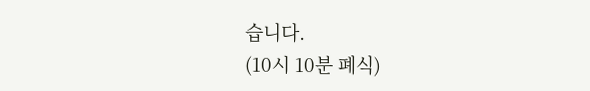습니다.
(10시 10분 폐식)